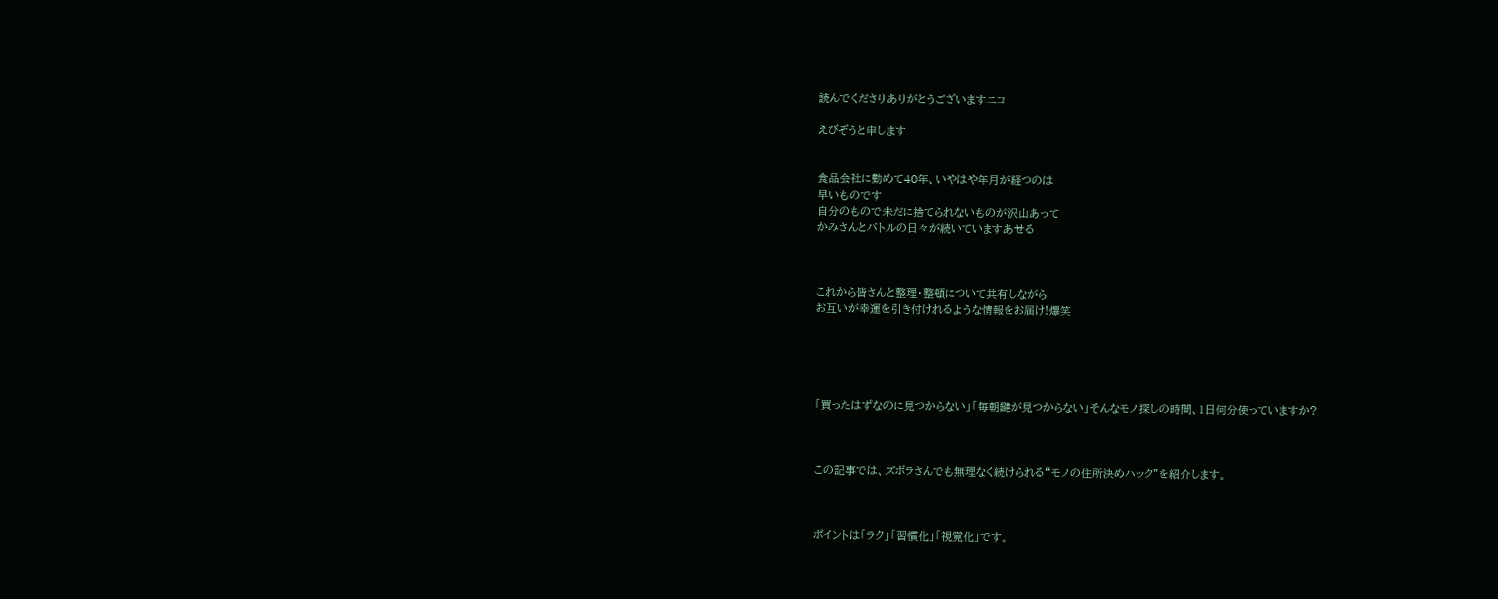読んでくださりありがとうございますニコ

えびぞうと申します


食品会社に勤めて40年、いやはや年月が経つのは
早いものです
自分のもので未だに捨てられないものが沢山あって
かみさんとバトルの日々が続いていますあせる



これから皆さんと整理・整頓について共有しながら
お互いが幸運を引き付けれるような情報をお届け!爆笑





「買ったはずなのに見つからない」「毎朝鍵が見つからない」そんなモノ探しの時間、1日何分使っていますか?



この記事では、ズボラさんでも無理なく続けられる“モノの住所決めハック”を紹介します。



ポイントは「ラク」「習慣化」「視覚化」です。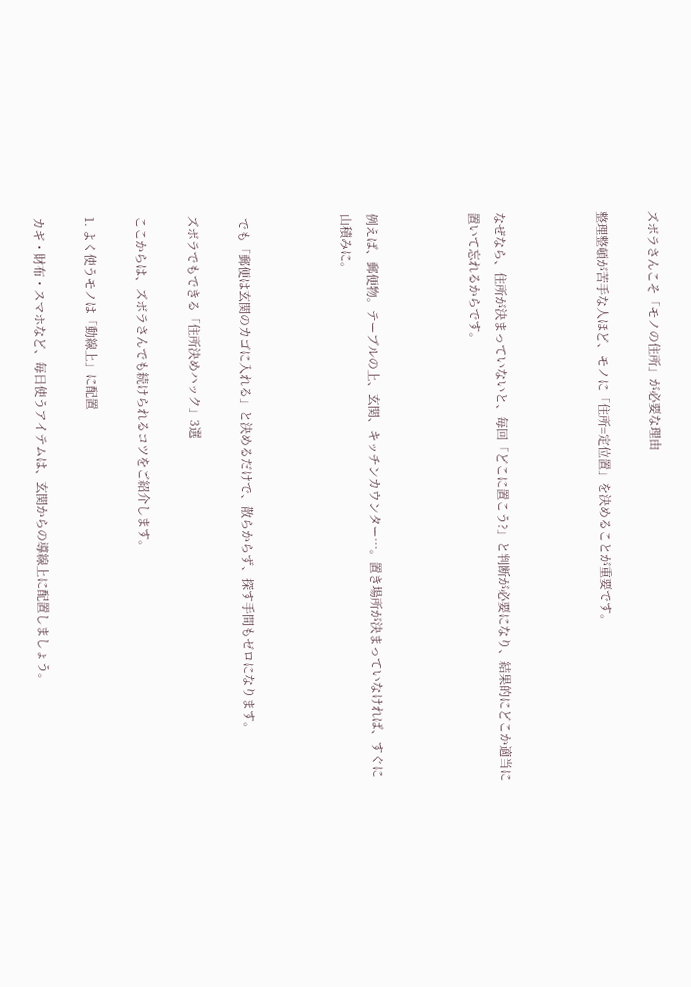ズボラさんこそ「モノの住所」が必要な理由

整理整頓が苦手な人ほど、モノに「住所=定位置」を決めることが重要です。



なぜなら、住所が決まっていないと、毎回「どこに置こう?」と判断が必要になり、結果的にどこか適当に置いて忘れるからです。



例えば、郵便物。テーブルの上、玄関、キッチンカウンター…。置き場所が決まっていなければ、すぐに山積みに。



 でも「郵便は玄関のカゴに入れる」と決めるだけで、散らからず、探す手間もゼロになります。

ズボラでもできる「住所決めハック」3選

ここからは、ズボラさんでも続けられるコツをご紹介します。

1. よく使うモノは「動線上」に配置

カギ・財布・スマホなど、毎日使うアイテムは、玄関からの導線上に配置しましょう。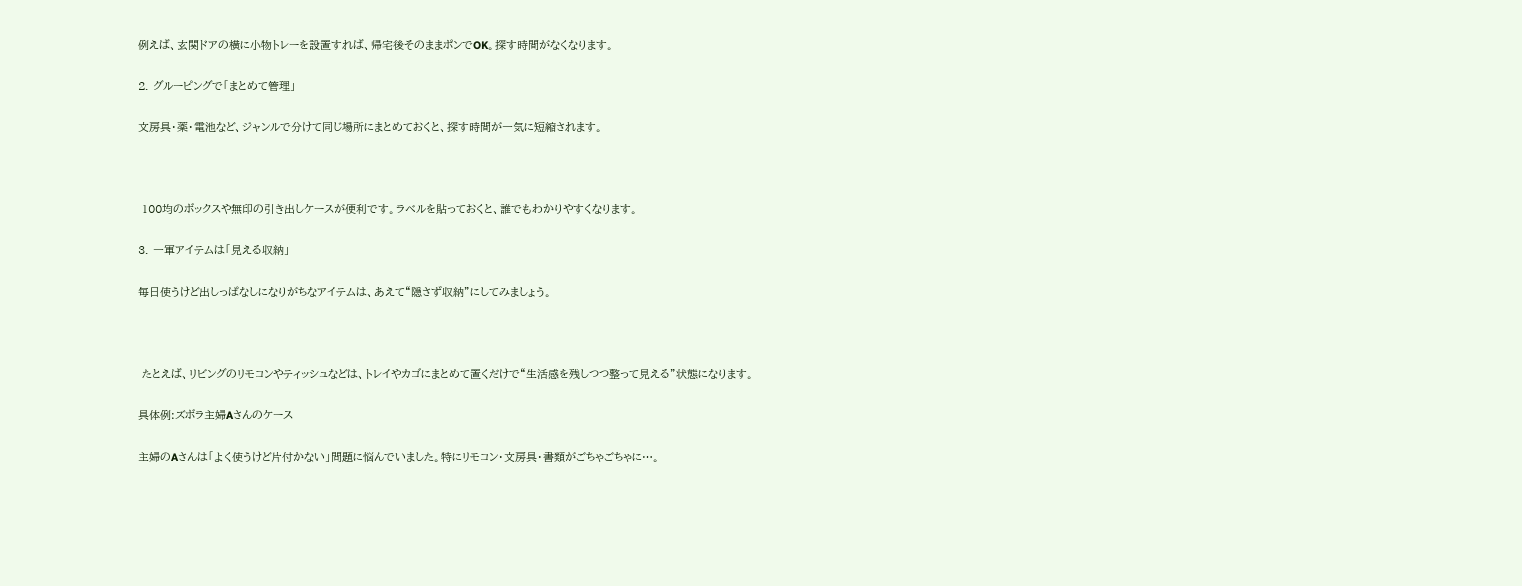例えば、玄関ドアの横に小物トレーを設置すれば、帰宅後そのままポンでOK。探す時間がなくなります。

2. グルーピングで「まとめて管理」

文房具・薬・電池など、ジャンルで分けて同じ場所にまとめておくと、探す時間が一気に短縮されます。



 100均のボックスや無印の引き出しケースが便利です。ラベルを貼っておくと、誰でもわかりやすくなります。

3. 一軍アイテムは「見える収納」

毎日使うけど出しっぱなしになりがちなアイテムは、あえて“隠さず収納”にしてみましょう。



 たとえば、リビングのリモコンやティッシュなどは、トレイやカゴにまとめて置くだけで“生活感を残しつつ整って見える”状態になります。

具体例:ズボラ主婦Aさんのケース

主婦のAさんは「よく使うけど片付かない」問題に悩んでいました。特にリモコン・文房具・書類がごちゃごちゃに…。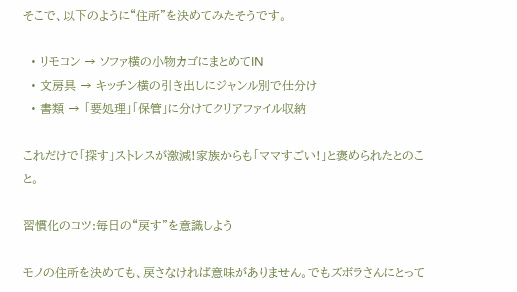そこで、以下のように“住所”を決めてみたそうです。

  • リモコン → ソファ横の小物カゴにまとめてIN
  • 文房具 → キッチン横の引き出しにジャンル別で仕分け
  • 書類 → 「要処理」「保管」に分けてクリアファイル収納

これだけで「探す」ストレスが激減!家族からも「ママすごい!」と褒められたとのこと。

習慣化のコツ:毎日の“戻す”を意識しよう

モノの住所を決めても、戻さなければ意味がありません。でもズボラさんにとって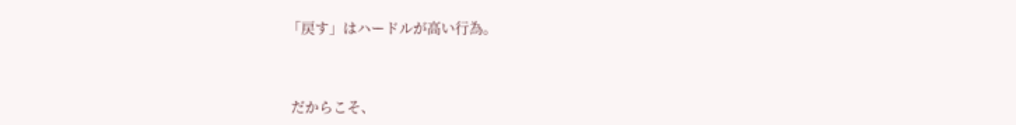「戻す」はハードルが高い行為。



 だからこそ、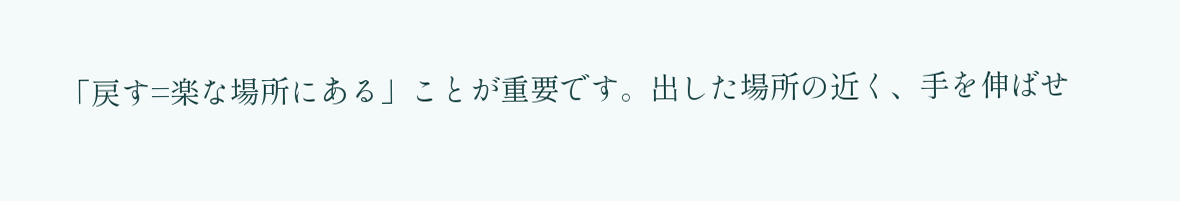「戻す=楽な場所にある」ことが重要です。出した場所の近く、手を伸ばせ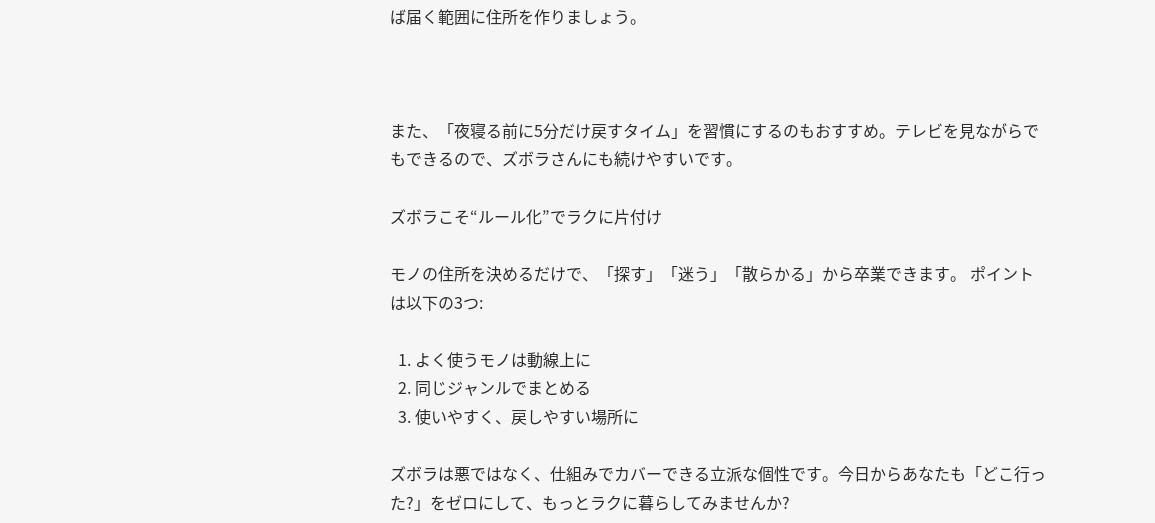ば届く範囲に住所を作りましょう。



また、「夜寝る前に5分だけ戻すタイム」を習慣にするのもおすすめ。テレビを見ながらでもできるので、ズボラさんにも続けやすいです。

ズボラこそ“ルール化”でラクに片付け

モノの住所を決めるだけで、「探す」「迷う」「散らかる」から卒業できます。 ポイントは以下の3つ:

  1. よく使うモノは動線上に
  2. 同じジャンルでまとめる
  3. 使いやすく、戻しやすい場所に

ズボラは悪ではなく、仕組みでカバーできる立派な個性です。今日からあなたも「どこ行った?」をゼロにして、もっとラクに暮らしてみませんか?